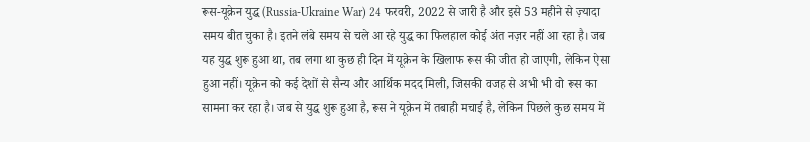रूस-यूक्रेन युद्ध (Russia-Ukraine War) 24 फरवरी, 2022 से जारी है और इसे 53 महीने से ज़्यादा समय बीत चुका है। इतने लंबे समय से चले आ रहे युद्ध का फिलहाल कोई अंत नज़र नहीं आ रहा है। जब यह युद्ध शुरू हुआ था, तब लगा था कुछ ही दिन में यूक्रेन के खिलाफ रूस की जीत हो जाएगी, लेकिन ऐसा हुआ नहीं। यूक्रेन को कई देशों से सैन्य और आर्थिक मदद मिली, जिसकी वजह से अभी भी वो रूस का सामना कर रहा है। जब से युद्ध शुरू हुआ है, रूस ने यूक्रेन में तबाही मचाई है, लेकिन पिछले कुछ समय में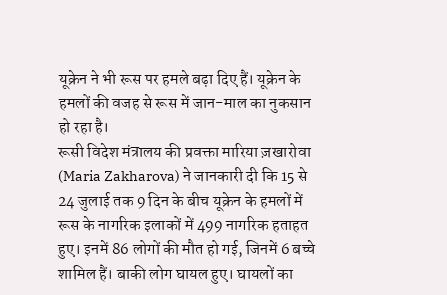यूक्रेन ने भी रूस पर हमले बढ़ा दिए हैं। यूक्रेन के हमलों की वजह से रूस में जान-माल का नुकसान हो रहा है।
रूसी विदेश मंत्रालय की प्रवक्ता मारिया ज़खारोवा (Maria Zakharova) ने जानकारी दी कि 15 से 24 जुलाई तक 9 दिन के बीच यूक्रेन के हमलों में रूस के नागरिक इलाकों में 499 नागरिक हताहत हुए। इनमें 86 लोगों की मौत हो गई, जिनमें 6 बच्चे शामिल हैं। बाकी लोग घायल हुए। घायलों का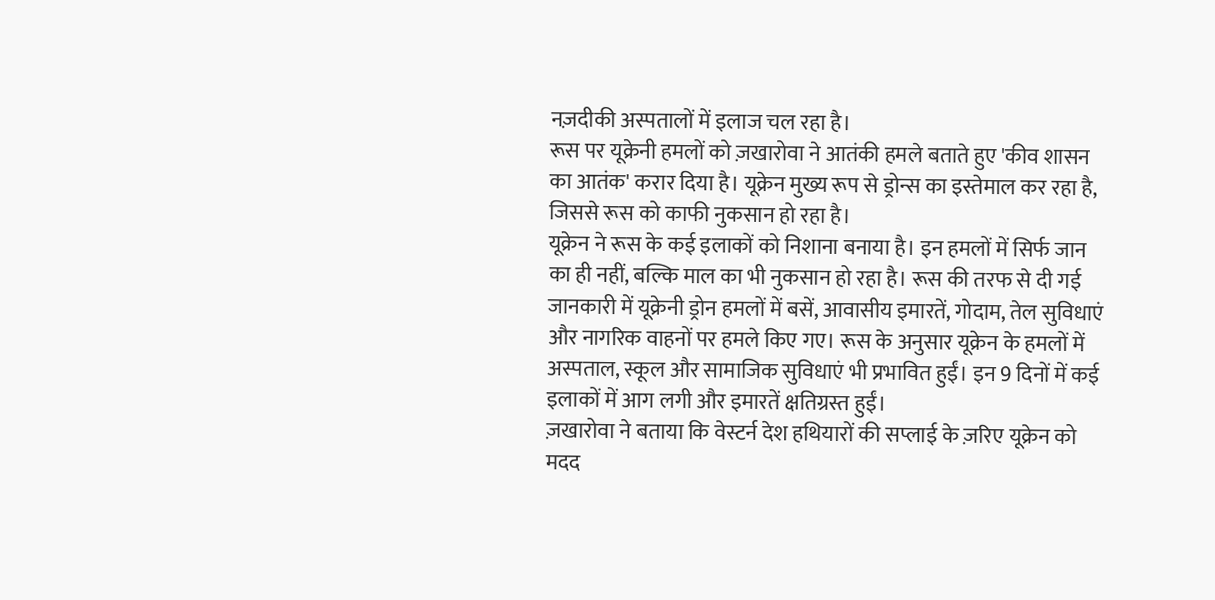नज़दीकी अस्पतालों में इलाज चल रहा है।
रूस पर यूक्रेनी हमलों को ज़खारोवा ने आतंकी हमले बताते हुए 'कीव शासन का आतंक' करार दिया है। यूक्रेन मुख्य रूप से ड्रोन्स का इस्तेमाल कर रहा है, जिससे रूस को काफी नुकसान हो रहा है।
यूक्रेन ने रूस के कई इलाकों को निशाना बनाया है। इन हमलों में सिर्फ जान का ही नहीं, बल्कि माल का भी नुकसान हो रहा है। रूस की तरफ से दी गई जानकारी में यूक्रेनी ड्रोन हमलों में बसें, आवासीय इमारतें, गोदाम, तेल सुविधाएं और नागरिक वाहनों पर हमले किए गए। रूस के अनुसार यूक्रेन के हमलों में अस्पताल, स्कूल और सामाजिक सुविधाएं भी प्रभावित हुईं। इन 9 दिनों में कई इलाकों में आग लगी और इमारतें क्षतिग्रस्त हुईं।
ज़खारोवा ने बताया कि वेस्टर्न देश हथियारों की सप्लाई के ज़रिए यूक्रेन को मदद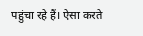पहुंचा रहे हैं। ऐसा करते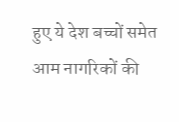हुए ये देश बच्चों समेत आम नागरिकों की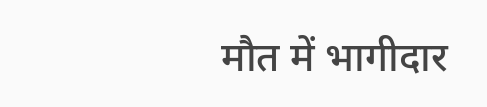मौत में भागीदार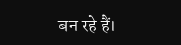बन रहे हैं।